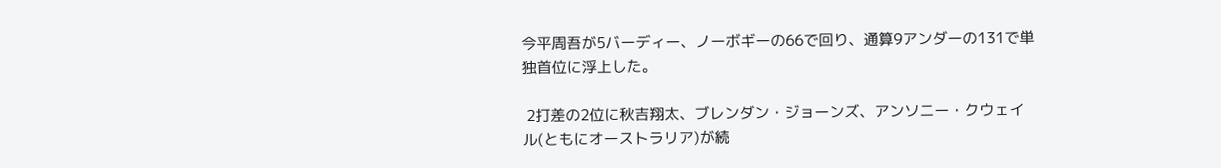今平周吾が5バーディー、ノーボギーの66で回り、通算9アンダーの131で単独首位に浮上した。

 2打差の2位に秋吉翔太、ブレンダン・ジョーンズ、アンソニー・クウェイル(ともにオーストラリア)が続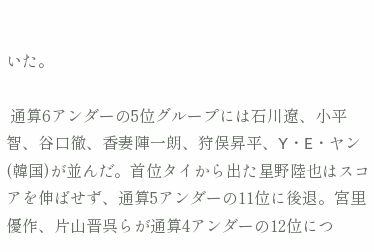いた。

 通算6アンダーの5位グループには石川遼、小平智、谷口徹、香妻陣一朗、狩俣昇平、Y・E・ヤン(韓国)が並んだ。首位タイから出た星野陸也はスコアを伸ばせず、通算5アンダーの11位に後退。宮里優作、片山晋呉らが通算4アンダーの12位につ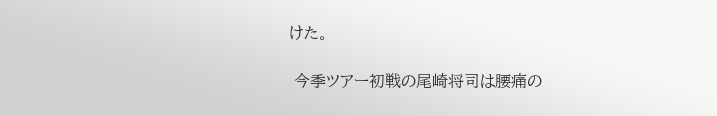けた。

 今季ツアー初戦の尾崎将司は腰痛の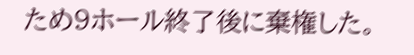ため9ホール終了後に棄権した。